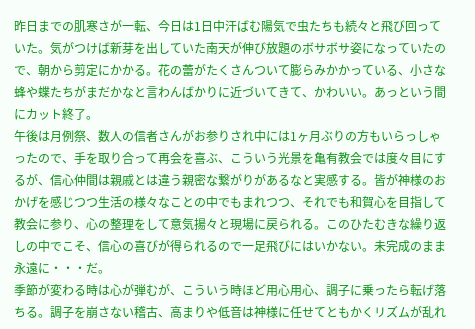昨日までの肌寒さが一転、今日は1日中汗ばむ陽気で虫たちも続々と飛び回っていた。気がつけば新芽を出していた南天が伸び放題のボサボサ姿になっていたので、朝から剪定にかかる。花の蕾がたくさんついて膨らみかかっている、小さな蜂や蝶たちがまだかなと言わんばかりに近づいてきて、かわいい。あっという間にカット終了。
午後は月例祭、数人の信者さんがお参りされ中には1ヶ月ぶりの方もいらっしゃったので、手を取り合って再会を喜ぶ、こういう光景を亀有教会では度々目にするが、信心仲間は親戚とは違う親密な繋がりがあるなと実感する。皆が神様のおかげを感じつつ生活の様々なことの中でもまれつつ、それでも和賀心を目指して教会に参り、心の整理をして意気揚々と現場に戻られる。このひたむきな繰り返しの中でこそ、信心の喜びが得られるので一足飛びにはいかない。未完成のまま永遠に・・・だ。
季節が変わる時は心が弾むが、こういう時ほど用心用心、調子に乗ったら転げ落ちる。調子を崩さない稽古、高まりや低音は神様に任せてともかくリズムが乱れ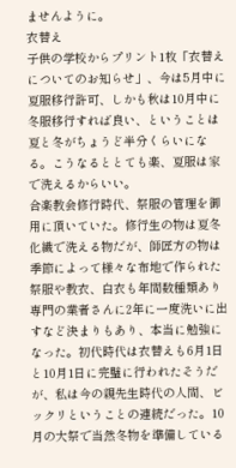ませんように。
衣替え
子供の学校からプリント1枚「衣替えについてのお知らせ」、今は5月中に夏服移行許可、しかも秋は10月中に冬服移行すれば良い、ということは夏と冬がちょうど半分くらいになる。こうなるととても楽、夏服は家で洗えるからいい。
合楽教会修行時代、祭服の管理を御用に頂いていた。修行生の物は夏冬化繊で洗える物だが、師匠方の物は季節によって様々な布地で作られた祭服や教衣、白衣も年間数種類あり専門の業者さんに2年に一度洗いに出すなど決まりもあり、本当に勉強になった。初代時代は衣替えも6月1日と10月1日に完璧に行われたそうだが、私は今の親先生時代の人間、ビックリということの連続だった。10月の大祭で当然冬物を準備している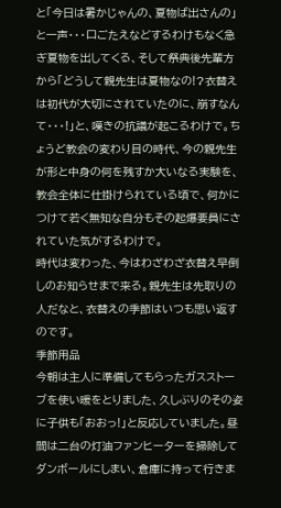と「今日は暑かじゃんの、夏物ば出さんの」と一声・・・口ごたえなどするわけもなく急ぎ夏物を出してくる、そして祭典後先輩方から「どうして親先生は夏物なの!?衣替えは初代が大切にされていたのに、崩すなんて・・・!」と、嘆きの抗議が起こるわけで。ちょうど教会の変わり目の時代、今の親先生が形と中身の何を残すか大いなる実験を、教会全体に仕掛けられている頃で、何かにつけて若く無知な自分もその起爆要員にされていた気がするわけで。
時代は変わった、今はわざわざ衣替え早倒しのお知らせまで来る。親先生は先取りの人だなと、衣替えの季節はいつも思い返すのです。
季節用品
今朝は主人に準備してもらったガスストーブを使い暖をとりました、久しぶりのその姿に子供も「おおっ!」と反応していました。昼間は二台の灯油ファンヒーターを掃除してダンボールにしまい、倉庫に持って行きま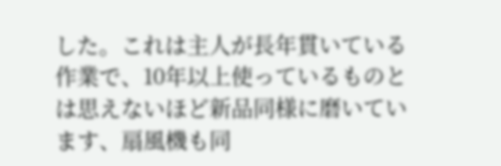した。これは主人が長年貫いている作業で、10年以上使っているものとは思えないほど新品同様に磨いています、扇風機も同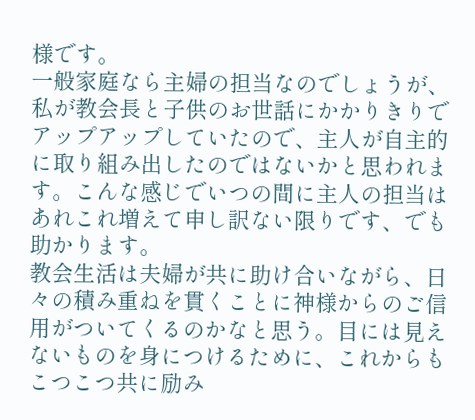様です。
一般家庭なら主婦の担当なのでしょうが、私が教会長と子供のお世話にかかりきりでアップアップしていたので、主人が自主的に取り組み出したのではないかと思われます。こんな感じでいつの間に主人の担当はあれこれ増えて申し訳ない限りです、でも助かります。
教会生活は夫婦が共に助け合いながら、日々の積み重ねを貫くことに神様からのご信用がついてくるのかなと思う。目には見えないものを身につけるために、これからもこつこつ共に励み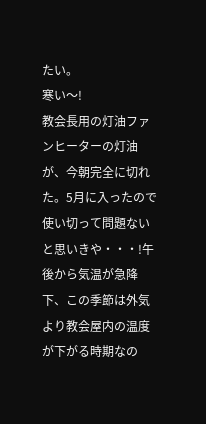たい。
寒い〜!
教会長用の灯油ファンヒーターの灯油が、今朝完全に切れた。5月に入ったので使い切って問題ないと思いきや・・・!午後から気温が急降下、この季節は外気より教会屋内の温度が下がる時期なの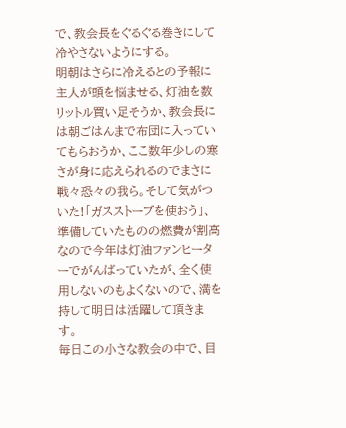で、教会長をぐるぐる巻きにして冷やさないようにする。
明朝はさらに冷えるとの予報に主人が頭を悩ませる、灯油を数リットル買い足そうか、教会長には朝ごはんまで布団に入っていてもらおうか、ここ数年少しの寒さが身に応えられるのでまさに戦々恐々の我ら。そして気がついた!「ガスストーブを使おう」、準備していたものの燃費が割高なので今年は灯油ファンヒーターでがんばっていたが、全く使用しないのもよくないので、満を持して明日は活躍して頂きます。
毎日この小さな教会の中で、目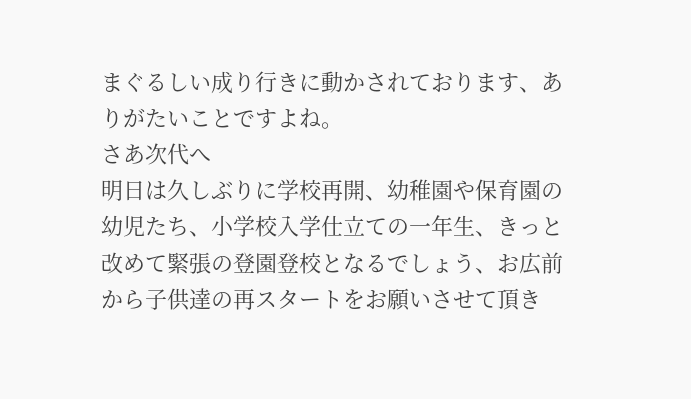まぐるしい成り行きに動かされております、ありがたいことですよね。
さあ次代へ
明日は久しぶりに学校再開、幼稚園や保育園の幼児たち、小学校入学仕立ての一年生、きっと改めて緊張の登園登校となるでしょう、お広前から子供達の再スタートをお願いさせて頂き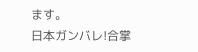ます。
日本ガンバレ!合掌